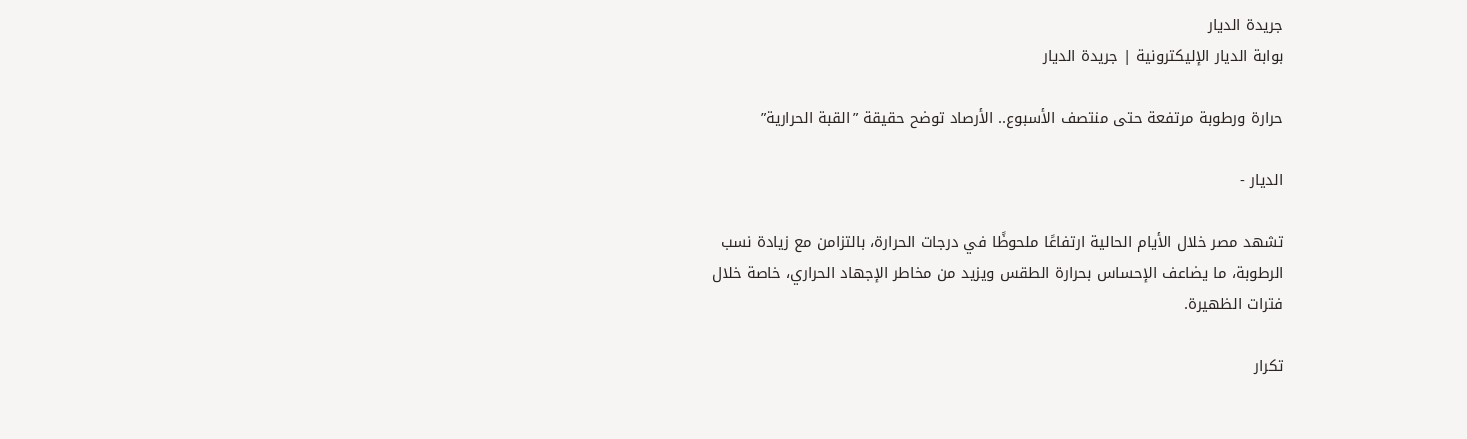جريدة الديار
بوابة الديار الإليكترونية | جريدة الديار

حرارة ورطوبة مرتفعة حتى منتصف الأسبوع.. الأرصاد توضح حقيقة ”القبة الحرارية”

الديار -

تشهد مصر خلال الأيام الحالية ارتفاعًا ملحوظًا في درجات الحرارة، بالتزامن مع زيادة نسب الرطوبة، ما يضاعف الإحساس بحرارة الطقس ويزيد من مخاطر الإجهاد الحراري، خاصة خلال فترات الظهيرة.

تكرار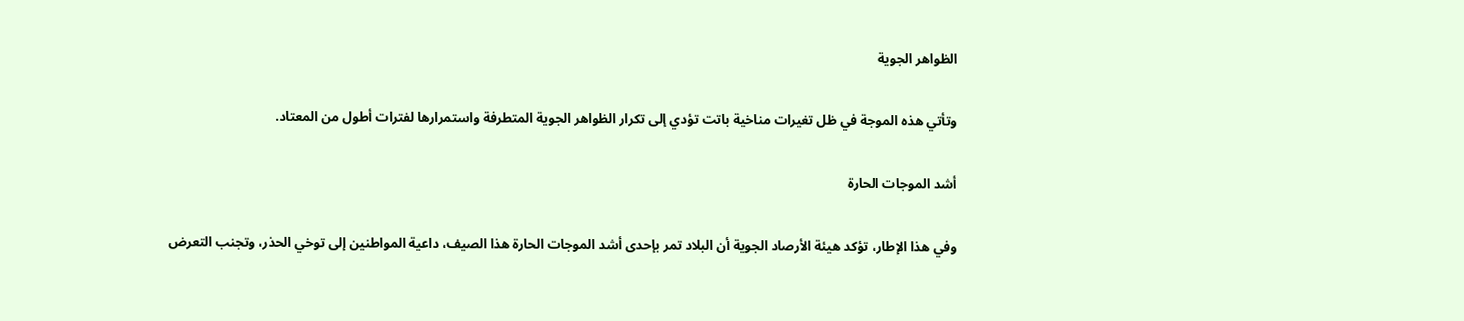الظواهر الجوية

وتأتي هذه الموجة في ظل تغيرات مناخية باتت تؤدي إلى تكرار الظواهر الجوية المتطرفة واستمرارها لفترات أطول من المعتاد.

أشد الموجات الحارة

وفي هذا الإطار، تؤكد هيئة الأرصاد الجوية أن البلاد تمر بإحدى أشد الموجات الحارة هذا الصيف، داعية المواطنين إلى توخي الحذر، وتجنب التعرض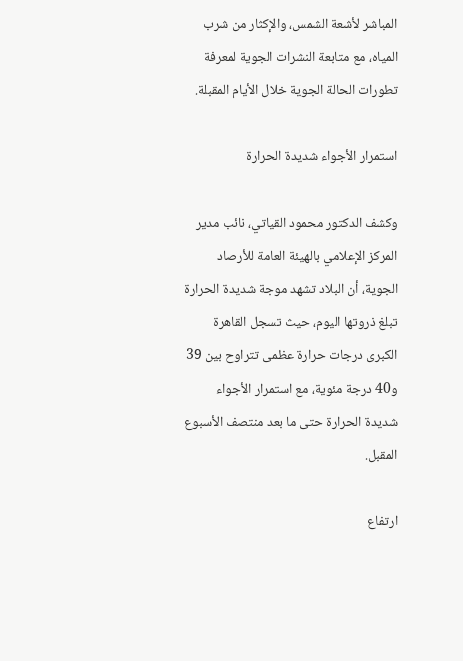المباشر لأشعة الشمس، والإكثار من شرب المياه، مع متابعة النشرات الجوية لمعرفة تطورات الحالة الجوية خلال الأيام المقبلة.

استمرار الأجواء شديدة الحرارة

وكشف الدكتور محمود القياتي، نائب مدير المركز الإعلامي بالهيئة العامة للأرصاد الجوية، أن البلاد تشهد موجة شديدة الحرارة تبلغ ذروتها اليوم، حيث تسجل القاهرة الكبرى درجات حرارة عظمى تتراوح بين 39 و40 درجة مئوية، مع استمرار الأجواء شديدة الحرارة حتى ما بعد منتصف الأسبوع المقبل.

ارتفاع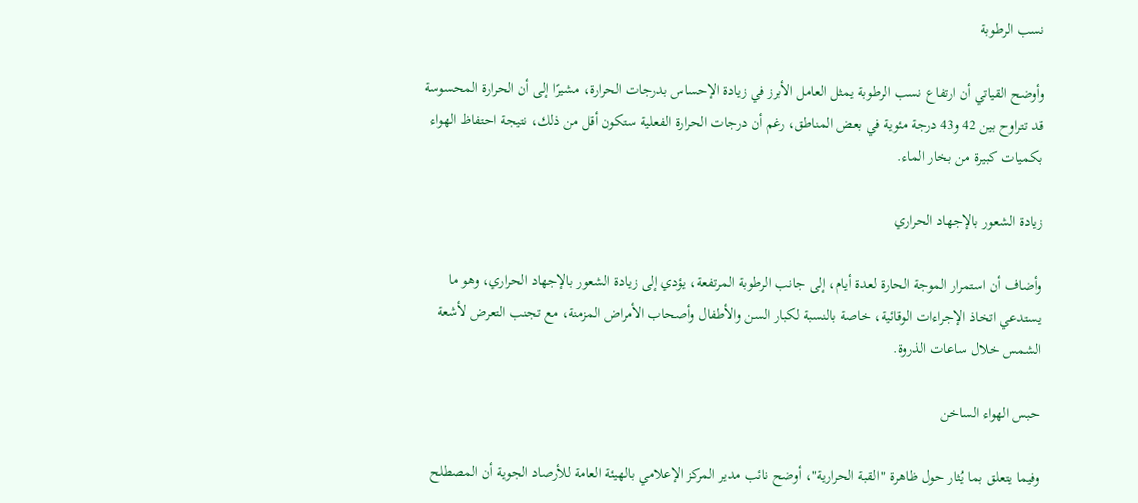نسب الرطوبة

وأوضح القياتي أن ارتفاع نسب الرطوبة يمثل العامل الأبرز في زيادة الإحساس بدرجات الحرارة، مشيرًا إلى أن الحرارة المحسوسة قد تتراوح بين 42 و43 درجة مئوية في بعض المناطق، رغم أن درجات الحرارة الفعلية ستكون أقل من ذلك، نتيجة احتفاظ الهواء بكميات كبيرة من بخار الماء.

زيادة الشعور بالإجهاد الحراري

وأضاف أن استمرار الموجة الحارة لعدة أيام، إلى جانب الرطوبة المرتفعة، يؤدي إلى زيادة الشعور بالإجهاد الحراري، وهو ما يستدعي اتخاذ الإجراءات الوقائية، خاصة بالنسبة لكبار السن والأطفال وأصحاب الأمراض المزمنة، مع تجنب التعرض لأشعة الشمس خلال ساعات الذروة.

حبس الهواء الساخن

وفيما يتعلق بما يُثار حول ظاهرة "القبة الحرارية"، أوضح نائب مدير المركز الإعلامي بالهيئة العامة للأرصاد الجوية أن المصطلح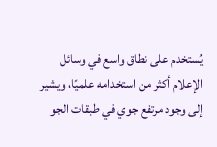يُستخدم على نطاق واسع في وسائل الإعلام أكثر من استخدامه علميًا، ويشير إلى وجود مرتفع جوي في طبقات الجو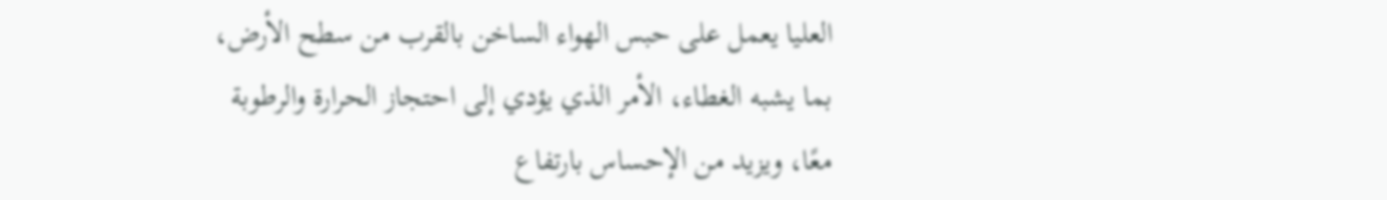العليا يعمل على حبس الهواء الساخن بالقرب من سطح الأرض، بما يشبه الغطاء، الأمر الذي يؤدي إلى احتجاز الحرارة والرطوبة معًا، ويزيد من الإحساس بارتفاع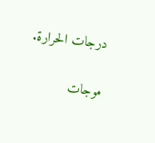درجات الحرارة.

موجات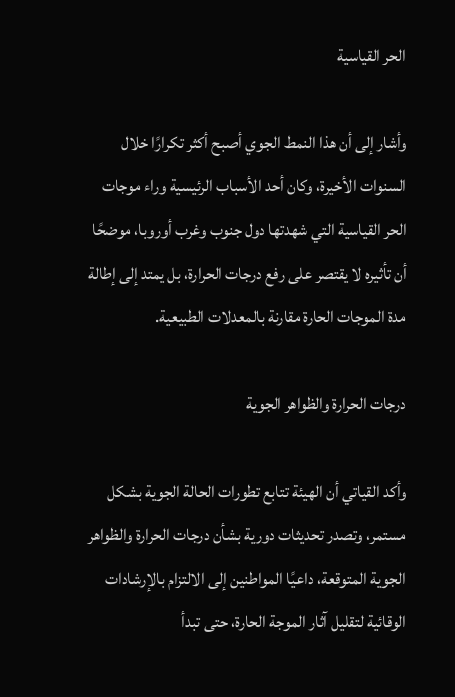الحر القياسية

وأشار إلى أن هذا النمط الجوي أصبح أكثر تكرارًا خلال السنوات الأخيرة، وكان أحد الأسباب الرئيسية وراء موجات الحر القياسية التي شهدتها دول جنوب وغرب أوروبا، موضحًا أن تأثيره لا يقتصر على رفع درجات الحرارة، بل يمتد إلى إطالة مدة الموجات الحارة مقارنة بالمعدلات الطبيعية.

درجات الحرارة والظواهر الجوية

وأكد القياتي أن الهيئة تتابع تطورات الحالة الجوية بشكل مستمر، وتصدر تحديثات دورية بشأن درجات الحرارة والظواهر الجوية المتوقعة، داعيًا المواطنين إلى الالتزام بالإرشادات الوقائية لتقليل آثار الموجة الحارة، حتى تبدأ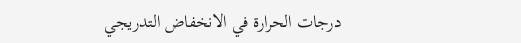درجات الحرارة في الانخفاض التدريجي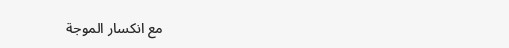مع انكسار الموجة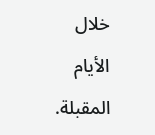خلال الأيام المقبلة.